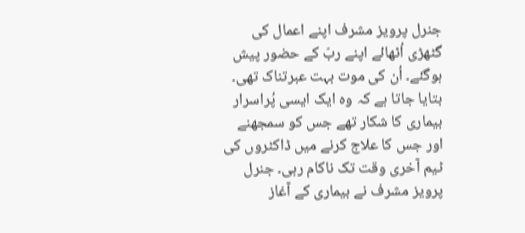جنرل پرویز مشرف اپنے اعمال کی گٹھڑی اُٹھائے اپنے ربّ کے حضور پیش ہوگئے۔ اُن کی موت بہت عبرتناک تھی۔ بتایا جاتا ہے کہ وہ ایک ایسی پُراسرار بیماری کا شکار تھے جس کو سمجھنے اور جس کا علاج کرنے میں ڈاکٹروں کی ٹیم آخری وقت تک ناکام رہی۔ جنرل پرویز مشرف نے بیماری کے آغاز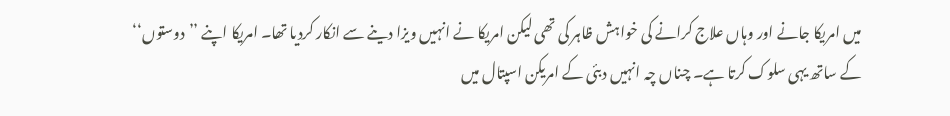میں امریکا جانے اور وہاں علاج کرانے کی خواہش ظاہر کی تھی لیکن امریکا نے انہیں ویزا دینے سے انکار کردیا تھا۔ امریکا اپنے ’’دوستوں‘‘ کے ساتھ یہی سلوک کرتا ہے۔ چناں چہ انہیں دبئی کے امریکن اسپتال میں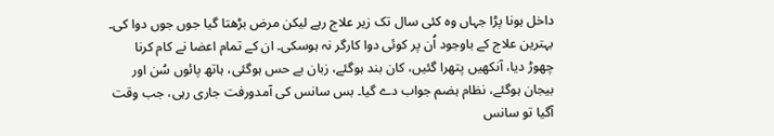داخل ہونا پڑا جہاں وہ کئی سال تک زیر علاج رہے لیکن مرض بڑھتا گیا جوں جوں دوا کی۔ بہترین علاج کے باوجود اُن پر کوئی دوا کارگر نہ ہوسکی۔ ان کے تمام اعضا نے کام کرنا چھوڑ دیا، آنکھیں پتھرا گئیں، کان بند ہوگئے، زبان بے حس ہوگئی، ہاتھ پائوں سُن اور بیجان ہوگئے، نظام ہضم جواب دے گیا۔ بس سانس کی آمدورفت جاری رہی، جب وقت آگیا تو سانس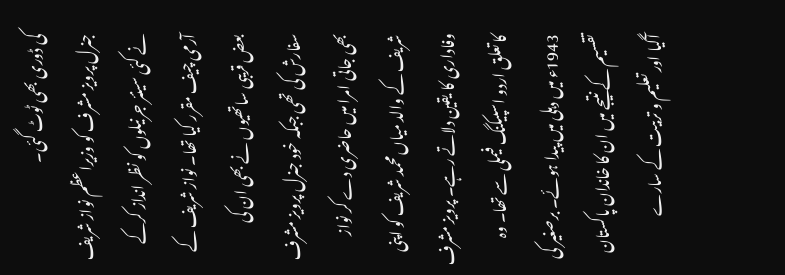کی ڈوری بھی ٹوٹ گئی۔
جنرل پرویز مشرف کو وزیراعظم نواز شریف نے کئی سینئر جرنیلوں کو نظر انداز کرکے آرمی چیف مقرر کیا تھا۔ نواز شریف کے بعض قریبی ساتھیوں نے بھی ان کی سفارش کی تھی جبکہ خود جنرل پرویز مشرف بھی جاتی امرا میں حاضری دے کر نواز شریف کے والد میاں محمد شریف کو اپنی وفاداری کا یقین دلاتے رہے۔ پرویز مشرف کا تعلق اردو اسپیکنگ فیملی سے تھا۔ وہ 1943ء میں دہلی میں پیدا ہوئے۔ برصغیر کی تقسیم کے نتیجے میں ان کا خاندان پاکستان آگیا اور تعلیم و تربیت کے سارے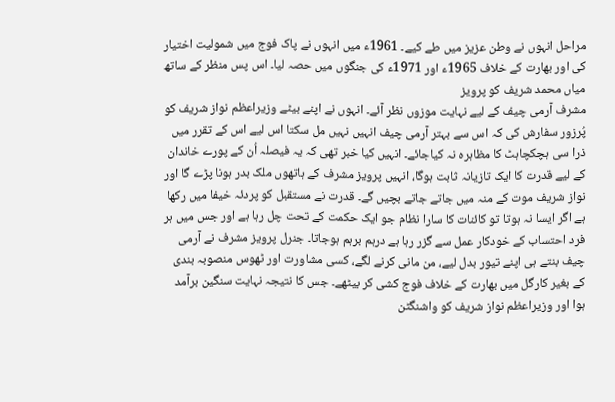مراحل انہوں نے وطن عزیز میں طے کیے۔ 1961ء میں انہوں نے پاک فوج میں شمولیت اختیار کی اور بھارت کے خلاف 1965ء اور 1971ء کی جنگوں میں حصہ لیا۔ اس پس منظر کے ساتھ میاں محمد شریف کو پرویز
مشرف آرمی چیف کے لیے نہایت موزوں نظر آئے۔ انہوں نے اپنے بیٹے وزیراعظم نواز شریف کو پُرزور سفارش کی کہ اس سے بہتر آرمی چیف انہیں نہیں مل سکتا اس لیے اس کے تقرر میں ذرا سی ہچکچاہٹ کا مظاہرہ نہ کیاجائے۔ انہیں کیا خبر تھی کہ یہ فیصلہ اُن کے پورے خاندان کے لیے قدرت کا ایک تازیانہ ثابت ہوگا، انہیں پرویز مشرف کے ہاتھوں ملک بدر ہونا پڑے گا اور نواز شریف موت کے منہ میں جاتے جاتے بچیں گے۔ قدرت نے مستقبل کو پردئہ خیفا میں رکھا ہے اگر ایسا نہ ہوتا تو کائنات کا سارا نظام جو ایک حکمت کے تحت چل رہا ہے اور جس میں ہر فرد احتساب کے خودکار عمل سے گزر رہا ہے درہم برہم ہوجاتا۔ جنرل پرویز مشرف نے آرمی چیف بنتے ہی اپنے تیور بدل لیے، من مانی کرنے لگے، کسی مشاورت اور ٹھوس منصوبہ بندی کے بغیر کارگل میں بھارت کے خلاف فوج کشی کر بیٹھے۔ جس کا نتیجہ نہایت سنگین برآمد ہوا اور وزیراعظم نواز شریف کو واشنگٹن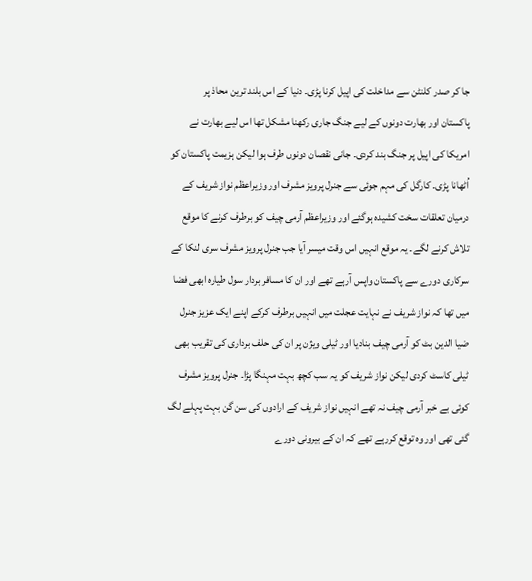جا کر صدر کلنٹن سے مداخلت کی اپیل کرنا پڑی۔ دنیا کے اس بلند ترین محاذ پر
پاکستان اور بھارت دونوں کے لیے جنگ جاری رکھنا مشکل تھا اس لیے بھارت نے امریکا کی اپیل پر جنگ بند کردی۔ جانی نقصان دونوں طرف ہوا لیکن ہزیمت پاکستان کو اُٹھانا پڑی۔ کارگل کی مہم جوئی سے جنرل پرویز مشرف اور وزیراعظم نواز شریف کے درمیان تعلقات سخت کشیدہ ہوگئے اور وزیراعظم آرمی چیف کو برطرف کرنے کا موقع تلاش کرنے لگے۔ یہ موقع انہیں اس وقت میسر آیا جب جنرل پرویز مشرف سری لنکا کے سرکاری دورے سے پاکستان واپس آرہے تھے اور ان کا مسافر بردار سول طیارہ ابھی فضا میں تھا کہ نواز شریف نے نہایت عجلت میں انہیں برطرف کرکے اپنے ایک عزیز جنرل ضیا الدین بٹ کو آرمی چیف بنادیا اور ٹیلی ویژن پر ان کی حلف برداری کی تقریب بھی ٹیلی کاسٹ کردی لیکن نواز شریف کو یہ سب کچھ بہت مہنگا پڑا۔ جنرل پرویز مشرف کوئی بے خبر آرمی چیف نہ تھے انہیں نواز شریف کے ارادوں کی سن گن بہت پہلے لگ گئی تھی اور وہ توقع کررہے تھے کہ ان کے بیرونی دورے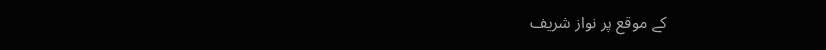کے موقع پر نواز شریف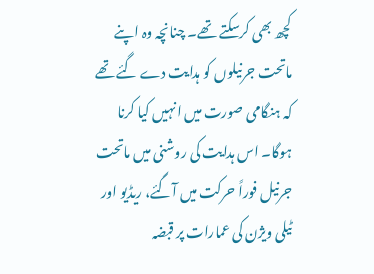کچھ بھی کرسکتے تھے۔ چنانچہ وہ اپنے ماتحت جرنیلوں کو ہدایت دے گئے تھے کہ ہنگامی صورت میں انہیں کیا کرنا ہوگا۔ اس ہدایت کی روشنی میں ماتحت جرنیل فوراً حرکت میں آگئے، ریڈیو اور ٹیلی ویژن کی عمارات پر قبضہ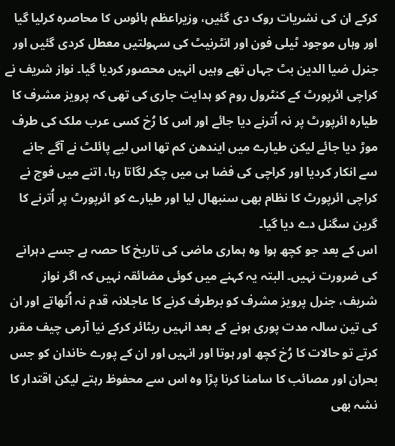کرکے ان کی نشریات روک دی گئیں، وزیراعظم ہائوس کا محاصرہ کرلیا گیا اور وہاں موجود ٹیلی فون اور انٹرنیٹ کی سہولتیں معطل کردی گئیں اور جنرل ضیا الدین بٹ جہاں تھے وہیں انہیں محصور کردیا گیا۔ نواز شریف نے کراچی ائرپورٹ کے کنٹرول روم کو ہدایت جاری کی تھی کہ پرویز مشرف کا طیارہ ائرپورٹ پر نہ اُترنے دیا جائے اور اس کا رُخ کسی عرب ملک کی طرف موڑ دیا جائے لیکن طیارے میں ایندھن کم تھا اس لیے پائلٹ نے آگے جانے سے انکار کردیا اور کراچی کی فضا ہی میں چکر لگاتا رہا، اتنے میں فوج نے کراچی ائرپورٹ کا نظام بھی سنبھال لیا اور طیارے کو ائرپورٹ پر اُترنے کا گرین سگنل دے دیا گیا۔
اس کے بعد جو کچھ ہوا وہ ہماری ماضی کی تاریخ کا حصہ ہے جسے دہرانے کی ضرورت نہیں۔ البتہ یہ کہنے میں کوئی مضائقہ نہیں کہ اگر نواز شریف، جنرل پرویز مشرف کو برطرف کرنے کا عاجلانہ قدم نہ اُٹھاتے اور ان کی تین سالہ مدت پوری ہونے کے بعد انہیں ریٹائر کرکے نیا آرمی چیف مقرر کرتے تو حالات کا رُخ کچھ اور ہوتا اور انہیں اور ان کے پورے خاندان کو جس بحران اور مصائب کا سامنا کرنا پڑا وہ اس سے محفوظ رہتے لیکن اقتدار کا نشہ بھی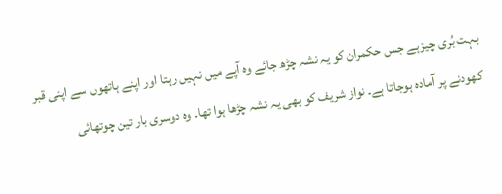بہت بُری چیزہے جس حکمران کو یہ نشہ چڑھ جائے وہ آپے میں نہیں رہتا اور اپنے ہاتھوں سے اپنی قبر کھودنے پر آمادہ ہوجاتا ہے۔ نواز شریف کو بھی یہ نشہ چڑھا ہوا تھا۔ وہ دوسری بار تین چوتھائی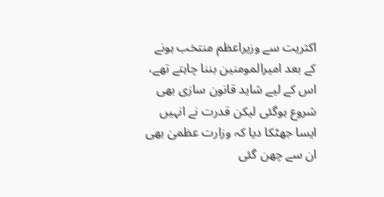اکثریت سے وزیراعظم منتخب ہونے کے بعد امیرالمومنین بننا چاہتے تھے، اس کے لیے شاید قانون سازی بھی شروع ہوگئی لیکن قدرت نے انہیں ایسا جھٹکا دیا کہ وزارت عظمیٰ بھی ان سے چھن گئی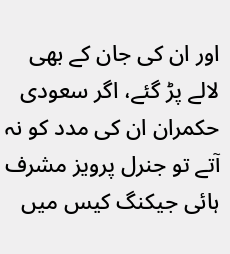اور ان کی جان کے بھی لالے پڑ گئے، اگر سعودی حکمران ان کی مدد کو نہ آتے تو جنرل پرویز مشرف ہائی جیکنگ کیس میں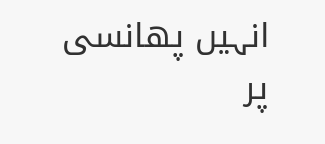انہیں پھانسی پر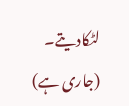لٹکادیتے۔
(جاری ہے)